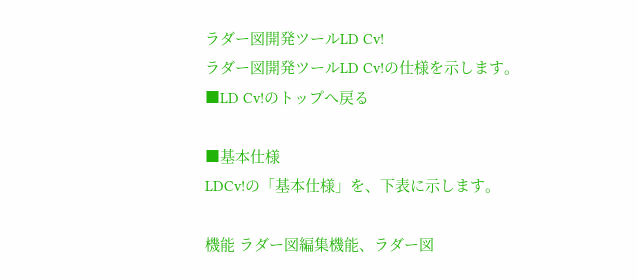ラダー図開発ツールLD Cv!
ラダー図開発ツールLD Cv!の仕様を示します。
■LD Cv!のトップへ戻る

■基本仕様
LDCv!の「基本仕様」を、下表に示します。

機能 ラダー図編集機能、ラダー図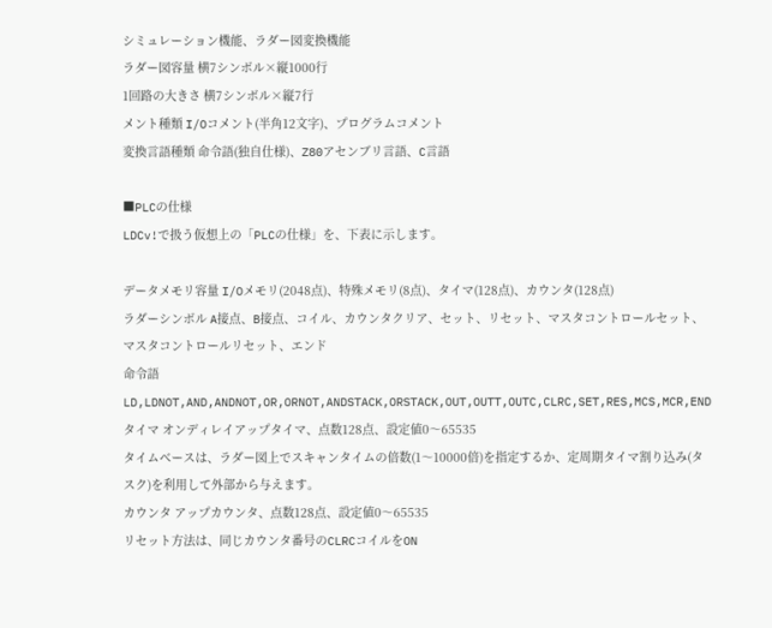シミュレーション機能、ラダー図変換機能
ラダー図容量 横7シンボル×縦1000行
1回路の大きさ 横7シンボル×縦7行
メント種類 I/Oコメント(半角12文字)、プログラムコメント
変換言語種類 命令語(独自仕様)、Z80アセンブリ言語、C言語

■PLCの仕様
LDCv!で扱う仮想上の「PLCの仕様」を、下表に示します。

データメモリ容量 I/Oメモリ(2048点)、特殊メモリ(8点)、タイマ(128点)、カウンタ(128点)
ラダーシンボル A接点、B接点、コイル、カウンタクリア、セット、リセット、マスタコントロールセット、マスタコントロールリセット、エンド
命令語 LD,LDNOT,AND,ANDNOT,OR,ORNOT,ANDSTACK,ORSTACK,OUT,OUTT,OUTC,CLRC,SET,RES,MCS,MCR,END
タイマ オンディレイアップタイマ、点数128点、設定値0〜65535
タイムベースは、ラダー図上でスキャンタイムの倍数(1〜10000倍)を指定するか、定周期タイマ割り込み(タスク)を利用して外部から与えます。
カウンタ アップカウンタ、点数128点、設定値0〜65535
リセット方法は、同じカウンタ番号のCLRCコイルをON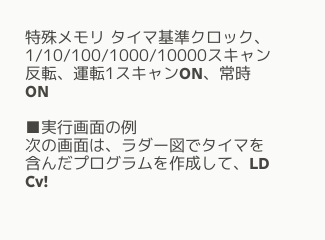特殊メモリ タイマ基準クロック、1/10/100/1000/10000スキャン反転、運転1スキャンON、常時ON

■実行画面の例
次の画面は、ラダー図でタイマを含んだプログラムを作成して、LD Cv!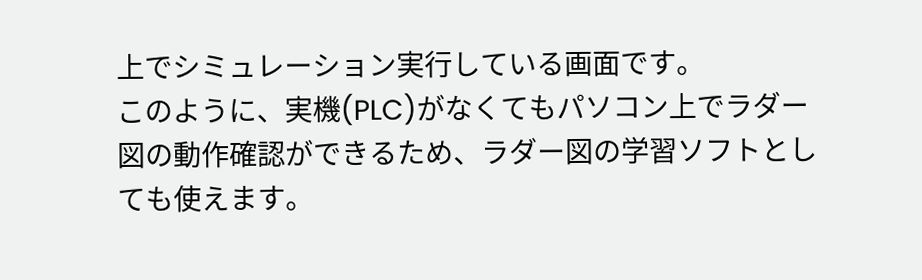上でシミュレーション実行している画面です。
このように、実機(PLC)がなくてもパソコン上でラダー図の動作確認ができるため、ラダー図の学習ソフトとしても使えます。